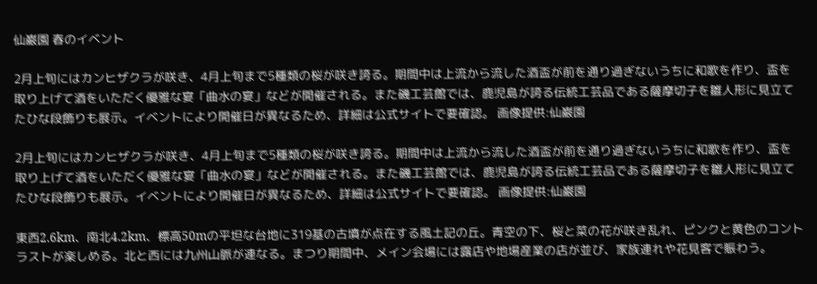仙巌園 春のイベント

2月上旬にはカンヒザクラが咲き、4月上旬まで5種類の桜が咲き誇る。期間中は上流から流した酒盃が前を通り過ぎないうちに和歌を作り、盃を取り上げて酒をいただく優雅な宴「曲水の宴」などが開催される。また磯工芸館では、鹿児島が誇る伝統工芸品である薩摩切子を雛人形に見立てたひな段飾りも展示。イベントにより開催日が異なるため、詳細は公式サイトで要確認。 画像提供:仙巌園

2月上旬にはカンヒザクラが咲き、4月上旬まで5種類の桜が咲き誇る。期間中は上流から流した酒盃が前を通り過ぎないうちに和歌を作り、盃を取り上げて酒をいただく優雅な宴「曲水の宴」などが開催される。また磯工芸館では、鹿児島が誇る伝統工芸品である薩摩切子を雛人形に見立てたひな段飾りも展示。イベントにより開催日が異なるため、詳細は公式サイトで要確認。 画像提供:仙巌園

東西2.6km、南北4.2km、標高50mの平坦な台地に319基の古墳が点在する風土記の丘。青空の下、桜と菜の花が咲き乱れ、ピンクと黄色のコントラストが楽しめる。北と西には九州山脈が連なる。まつり期間中、メイン会場には露店や地場産業の店が並び、家族連れや花見客で賑わう。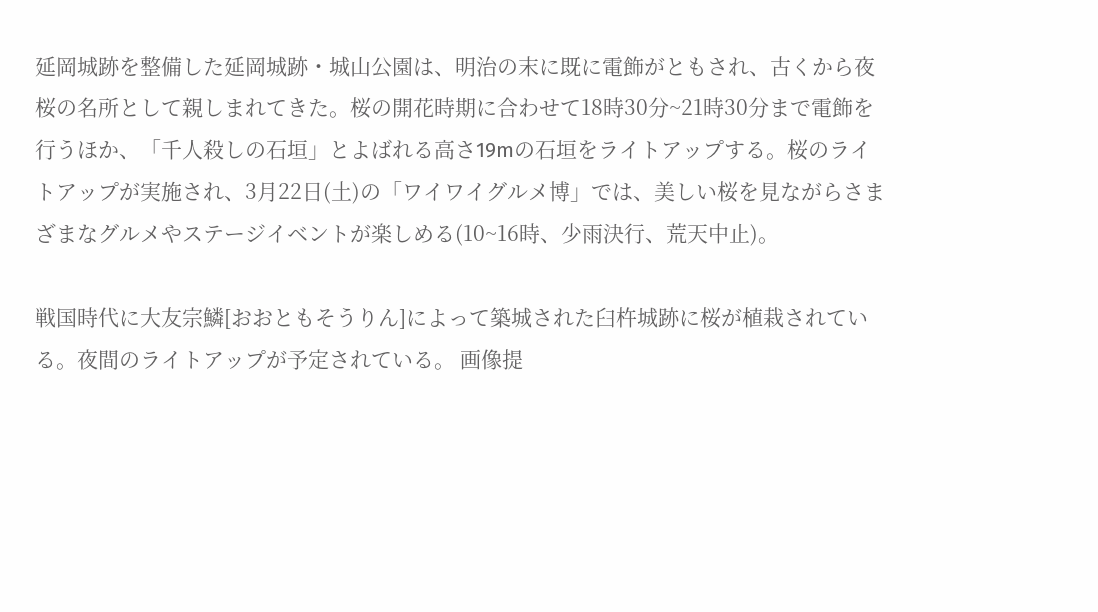延岡城跡を整備した延岡城跡・城山公園は、明治の末に既に電飾がともされ、古くから夜桜の名所として親しまれてきた。桜の開花時期に合わせて18時30分~21時30分まで電飾を行うほか、「千人殺しの石垣」とよばれる高さ19mの石垣をライトアップする。桜のライトアップが実施され、3月22日(土)の「ワイワイグルメ博」では、美しい桜を見ながらさまざまなグルメやステージイベントが楽しめる(10~16時、少雨決行、荒天中止)。

戦国時代に大友宗鱗[おおともそうりん]によって築城された臼杵城跡に桜が植栽されている。夜間のライトアップが予定されている。 画像提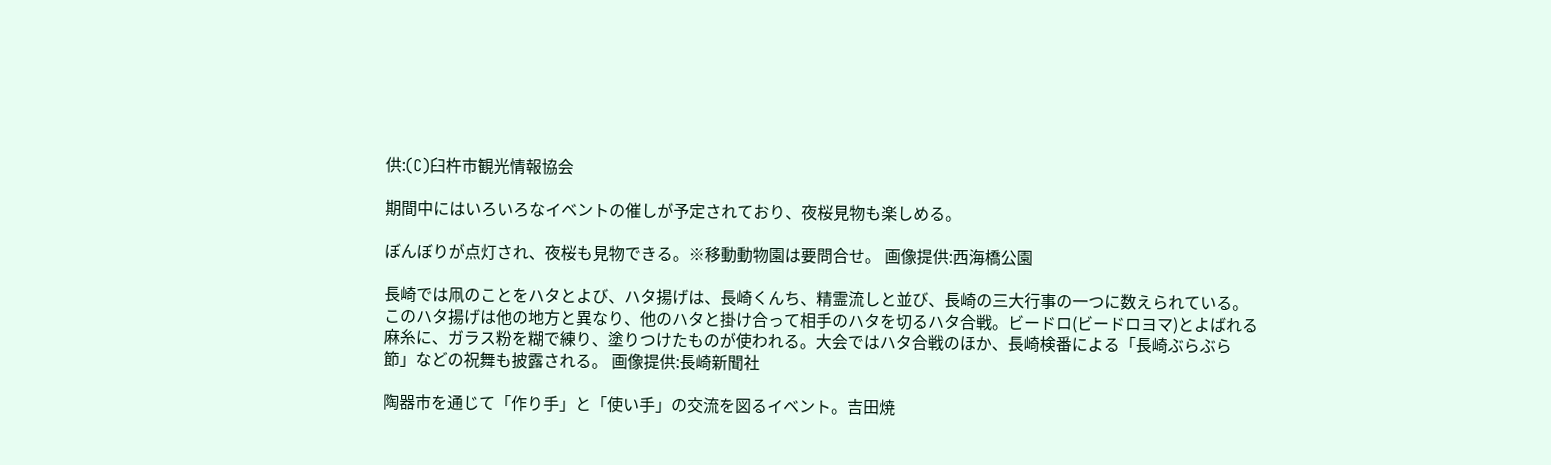供:(C)臼杵市観光情報協会

期間中にはいろいろなイベントの催しが予定されており、夜桜見物も楽しめる。

ぼんぼりが点灯され、夜桜も見物できる。※移動動物園は要問合せ。 画像提供:西海橋公園

長崎では凧のことをハタとよび、ハタ揚げは、長崎くんち、精霊流しと並び、長崎の三大行事の一つに数えられている。このハタ揚げは他の地方と異なり、他のハタと掛け合って相手のハタを切るハタ合戦。ビードロ(ビードロヨマ)とよばれる麻糸に、ガラス粉を糊で練り、塗りつけたものが使われる。大会ではハタ合戦のほか、長崎検番による「長崎ぶらぶら節」などの祝舞も披露される。 画像提供:長崎新聞社

陶器市を通じて「作り手」と「使い手」の交流を図るイベント。吉田焼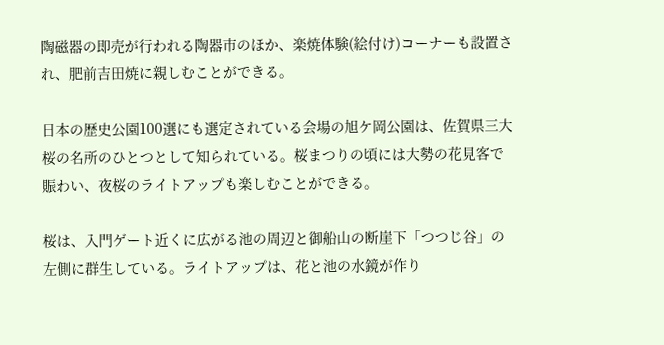陶磁器の即売が行われる陶器市のほか、楽焼体験(絵付け)コーナーも設置され、肥前吉田焼に親しむことができる。

日本の歴史公園100選にも選定されている会場の旭ケ岡公園は、佐賀県三大桜の名所のひとつとして知られている。桜まつりの頃には大勢の花見客で賑わい、夜桜のライトアップも楽しむことができる。

桜は、入門ゲート近くに広がる池の周辺と御船山の断崖下「つつじ谷」の左側に群生している。ライトアップは、花と池の水鏡が作り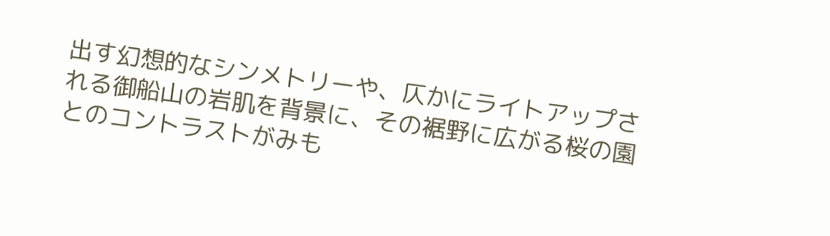出す幻想的なシンメトリーや、仄かにライトアップされる御船山の岩肌を背景に、その裾野に広がる桜の園とのコントラストがみも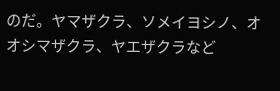のだ。ヤマザクラ、ソメイヨシノ、オオシマザクラ、ヤエザクラなど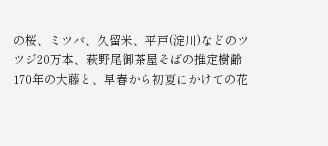の桜、ミツバ、久留米、平戸(淀川)などのツツジ20万本、萩野尾御茶屋そばの推定樹齢170年の大藤と、早春から初夏にかけての花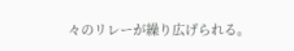々のリレーが繰り広げられる。